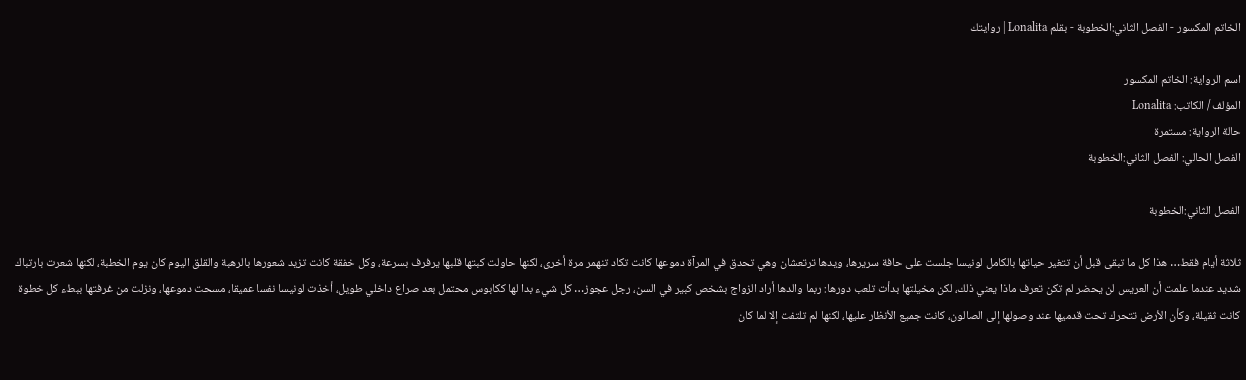الخاتم المكسور - الفصل الثاني:الخطوبة - بقلم Lonalita | روايتك

اسم الرواية: الخاتم المكسور
المؤلف / الكاتب: Lonalita
حالة الرواية: مستمرة
الفصل الحالي: الفصل الثاني:الخطوبة

الفصل الثاني:الخطوبة

ثلاثة أيام فقط… هذا كل ما تبقى قبل أن تتغير حياتها بالكامل لونيسا جلست على حافة سريرها، ويدها ترتعشان وهي تحدق في المرآة دموعها كانت تكاد تنهمر مرة أخرى، لكنها حاولت كبتها قلبها يرفرف بسرعة، وكل خفقة كانت تزيد شعورها بالرهبة والقلق اليوم كان يوم الخطبة، لكنها شعرت بارتباك شديد عندما علمت أن العريس لن يحضر لم تكن تعرف ماذا يعني ذلك، لكن مخيلتها بدأت تلعب دورها: ربما والدها أراد الزواج بشخص كبير في السن، رجل عجوز… كل شيء بدا لها ككابوس محتمل بعد صراع داخلي طويل، أخذت لونيسا نفسا عميقا، مسحت دموعها، ونزلت من غرفتها ببطء كل خطوة كانت ثقيلة، وكأن الأرض تتحرك تحت قدميها عند وصولها إلى الصالون، كانت جميع الأنظار عليها، لكنها لم تلتفت إلا لما كان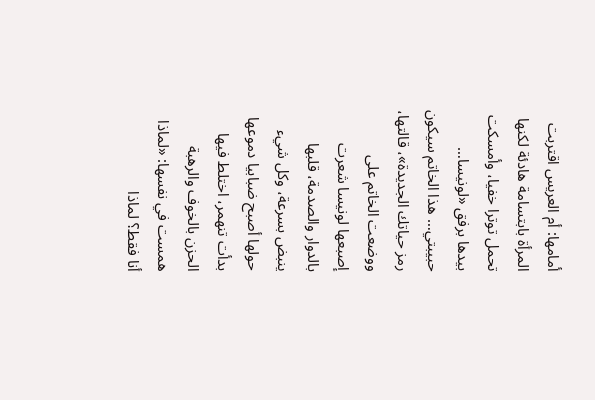أمامها: أم العريس اقتربت المرأة بابتسامة هادئة لكنها تحمل توترا خفيا، وأمسكت بيدها برفق «لونيسا… حبيبتي… هذا الخاتم سيكون رمز حياتك الجديدة»، قالتها، ووضعت الخاتم على إصبعها لونيسا شعرت بالدوار والصدمة، قلبها ينبض بسرعة، وكل شيء حولها أصبح ضبابيا دموعها بدأت تنهمر، اختلط فيها الحزن بالخوف والرهبة همست في نفسها: «لماذا أنا فقط؟ لماذا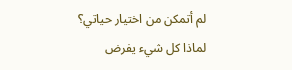لم أتمكن من اختيار حياتي؟ لماذا كل شيء يفرض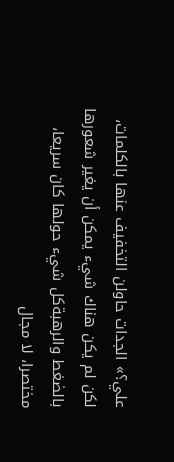علي؟» الجدات حاولن التخفيف عنها بالكلمات، لكن لم يكن هناك شيء يمكن أن يغير شعورها بالضغط والرهبةكل شيء حولها كان سريعا، مختصرا، لا مجال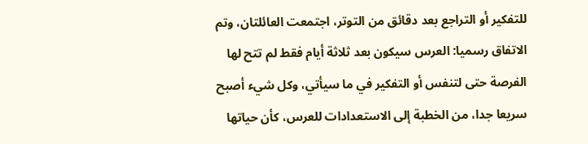للتفكير أو التراجع بعد دقائق من التوتر، اجتمعت العائلتان، وتم الاتفاق رسميا: العرس سيكون بعد ثلاثة أيام فقط لم تتح لها الفرصة حتى لتنفس أو التفكير في ما سيأتي، وكل شيء أصبح سريعا جدا، من الخطبة إلى الاستعدادات للعرس، كأن حياتها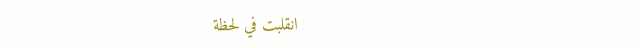انقلبت في لحظة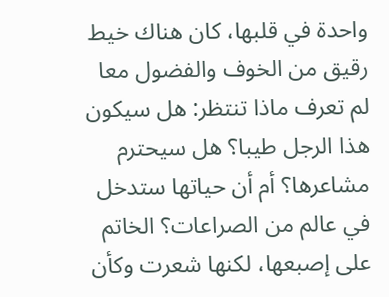واحدة في قلبها، كان هناك خيط رقيق من الخوف والفضول معا لم تعرف ماذا تنتظر: هل سيكون هذا الرجل طيبا؟ هل سيحترم مشاعرها؟ أم أن حياتها ستدخل في عالم من الصراعات؟ الخاتم على إصبعها، لكنها شعرت وكأن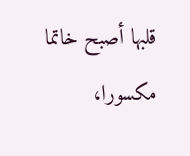قلبها أصبح خاتما مكسورا،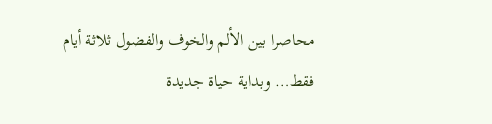محاصرا بين الألم والخوف والفضول ثلاثة أيام فقط… وبداية حياة جديدة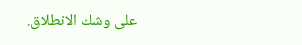على وشك الانطلاق.